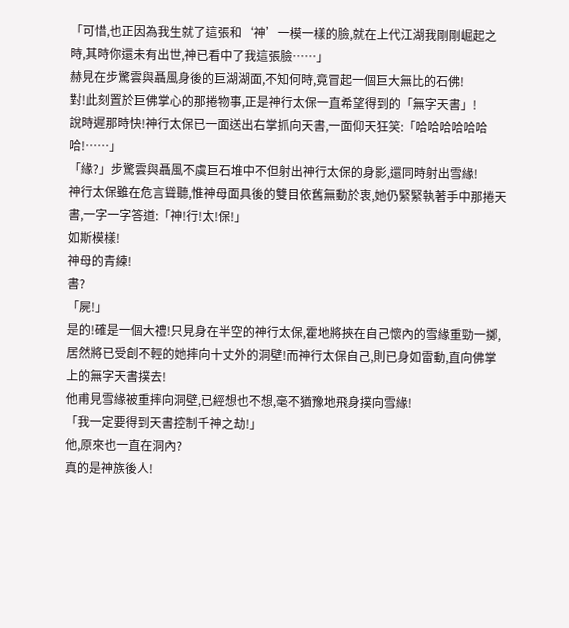「可惜,也正因為我生就了這張和‘神’一模一樣的臉,就在上代江湖我剛剛崛起之時,其時你還未有出世,神已看中了我這張臉……」
赫見在步驚雲與聶風身後的巨湖湖面,不知何時,竟冒起一個巨大無比的石佛!
對!此刻置於巨佛掌心的那捲物事,正是神行太保一直希望得到的「無字天書」!
說時遲那時快!神行太保已一面送出右掌抓向天書,一面仰天狂笑:「哈哈哈哈哈哈哈!……」
「緣?」步驚雲與聶風不虞巨石堆中不但射出神行太保的身影,還同時射出雪緣!
神行太保雖在危言聳聽,惟神母面具後的雙目依舊無動於衷,她仍緊緊執著手中那捲天書,一字一字答道:「神!行!太!保!」
如斯模樣!
神母的青練!
書?
「屍!」
是的!確是一個大禮!只見身在半空的神行太保,霍地將挾在自己懷內的雪緣重勁一擲,居然將已受創不輕的她摔向十丈外的洞壁!而神行太保自己,則已身如雷動,直向佛掌上的無字天書撲去!
他甫見雪緣被重摔向洞壁,已經想也不想,毫不猶豫地飛身撲向雪緣!
「我一定要得到天書控制千神之劫!」
他,原來也一直在洞內?
真的是神族後人!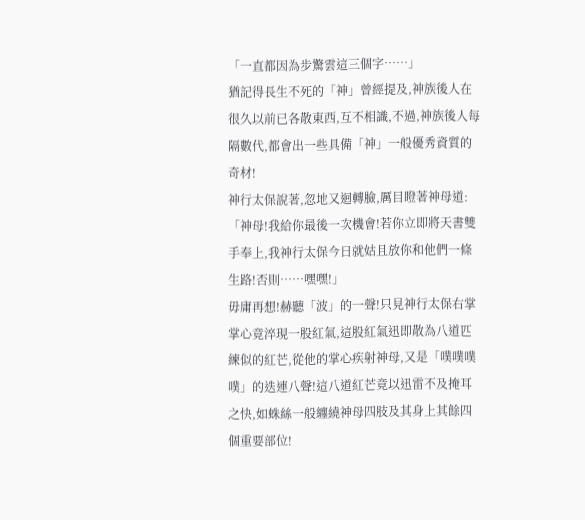「一直都因為步驚雲這三個字……」
猶記得長生不死的「神」曾經提及,神族後人在很久以前已各散東西,互不相識,不過,神族後人每隔數代,都會出一些具備「神」一般優秀資質的奇材!
神行太保說著,忽地又迴轉臉,厲目瞪著神母道:「神母!我給你最後一次機會!若你立即將天書雙手奉上,我神行太保今日就姑且放你和他們一條生路!否則……嘿嘿!」
毋庸再想!赫聽「波」的一聲!只見神行太保右掌掌心竟淬現一股紅氣,這股紅氣迅即散為八道匹練似的紅芒,從他的掌心疾射神母,又是「噗噗噗噗」的迭連八聲!這八道紅芒竟以迅雷不及掩耳之快,如蛛絲一般纏繞神母四肢及其身上其餘四個重要部位!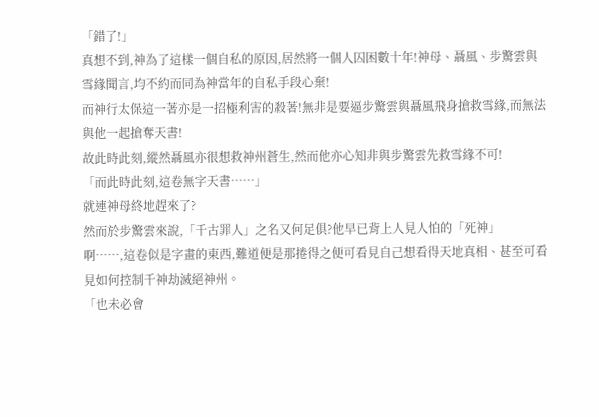「錯了!」
真想不到,神為了這樣一個自私的原因,居然將一個人囚困數十年!神母、聶風、步驚雲與雪緣聞言,均不約而同為神當年的自私手段心棄!
而神行太保這一著亦是一招極利害的殺著!無非是要逼步驚雲與聶風飛身搶救雪緣,而無法與他一起搶奪天書!
故此時此刻,縱然聶風亦很想救神州蒼生,然而他亦心知非與步驚雲先救雪緣不可!
「而此時此刻,這卷無字天書……」
就連神母終地趕來了?
然而於步驚雲來說,「千古罪人」之名又何足俱?他早已背上人見人怕的「死神」
啊……,這卷似是字畫的東西,難道便是那捲得之便可看見自己想看得天地真相、甚至可看見如何控制千神劫滅絕神州。
「也未必會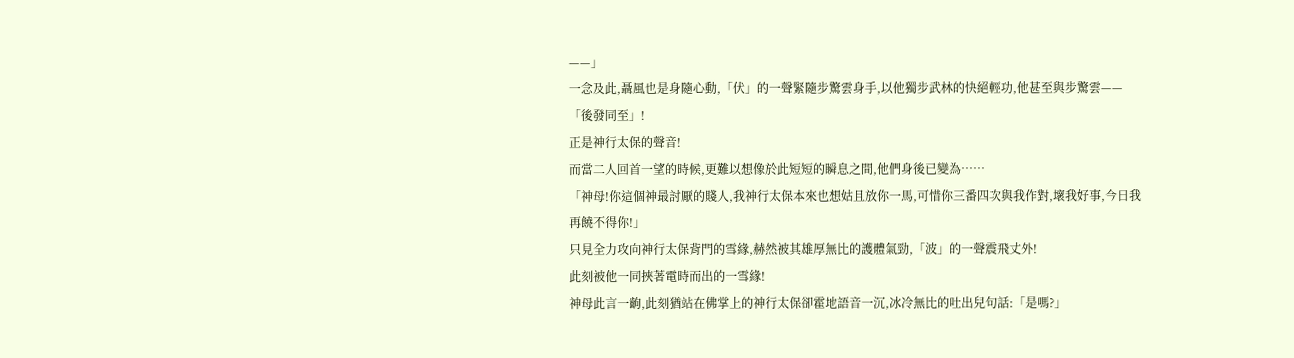——」
一念及此,聶風也是身隨心動,「伏」的一聲緊隨步驚雲身手,以他獨步武林的快絕輕功,他甚至與步驚雲——「後發同至」!
正是神行太保的聲音!
而當二人回首一望的時候,更難以想像於此短短的瞬息之間,他們身後已變為……
「神母!你這個神最討厭的賤人,我神行太保本來也想姑且放你一馬,可惜你三番四次與我作對,壞我好事,今日我再饒不得你!」
只見全力攻向神行太保背門的雪緣,赫然被其雄厚無比的護體氣勁,「波」的一聲震飛丈外!
此刻被他一同挾著電時而出的一雪緣!
神母此言一齣,此刻猶站在佛掌上的神行太保卻霍地語音一沉,冰冷無比的吐出兒句話:「是嗎?」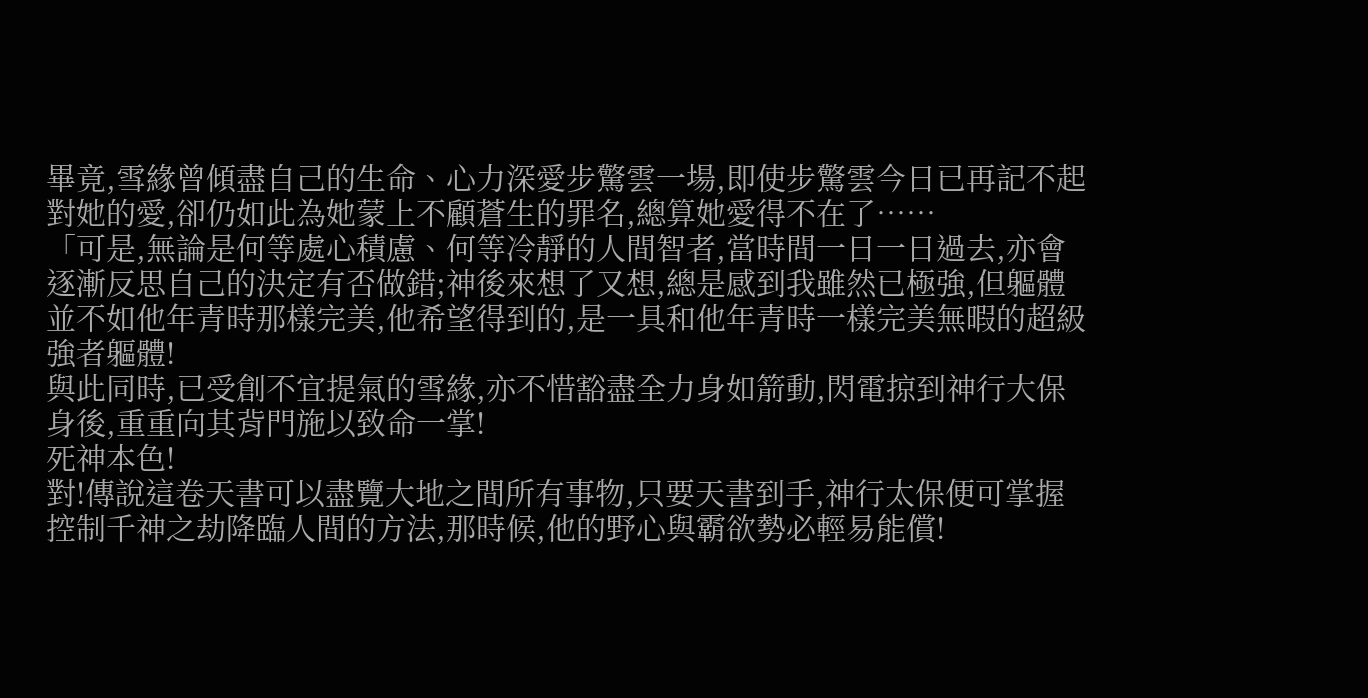畢竟,雪緣曾傾盡自己的生命、心力深愛步驚雲一場,即使步驚雲今日已再記不起對她的愛,卻仍如此為她蒙上不顧蒼生的罪名,總算她愛得不在了……
「可是,無論是何等處心積慮、何等冷靜的人間智者,當時間一日一日過去,亦會逐漸反思自己的決定有否做錯;神後來想了又想,總是感到我雖然已極強,但軀體並不如他年青時那樣完美,他希望得到的,是一具和他年青時一樣完美無暇的超級強者軀體!
與此同時,已受創不宜提氣的雪緣,亦不惜豁盡全力身如箭動,閃電掠到神行大保身後,重重向其背門施以致命一掌!
死神本色!
對!傳說這卷天書可以盡覽大地之間所有事物,只要天書到手,神行太保便可掌握控制千神之劫降臨人間的方法,那時候,他的野心與霸欲勢必輕易能償!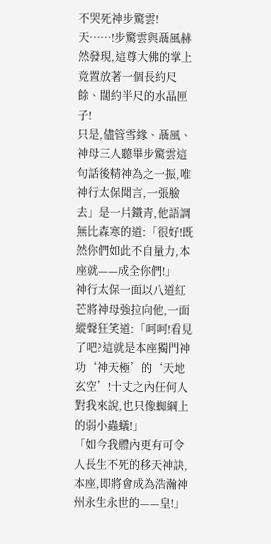不哭死神步驚雲!
天……!步驚雲與聶風赫然發現,這尊大佛的掌上竟置放著一個長約尺餘、闊約半尺的水晶匣子!
只是,儘管雪緣、聶風、神母三人聽畢步驚雲這句話後精神為之一振,唯神行太保聞言,一張臉去」是一片鐵青,他語調無比森寒的道:「很好!既然你們如此不自量力,本座就——成全你們!」
神行太保一面以八道紅芒將神母強拉向他,一面縱聲狂笑道:「呵呵!看見了吧?這就是本座獨門神功‘神天極’的‘天地玄空’!十丈之內任何人對我來說,也只像蜘綱上的弱小蟲蟻!」
「如今我體內更有可令人長生不死的移天神訣,本座,即將會成為浩瀚神州永生永世的——皇!」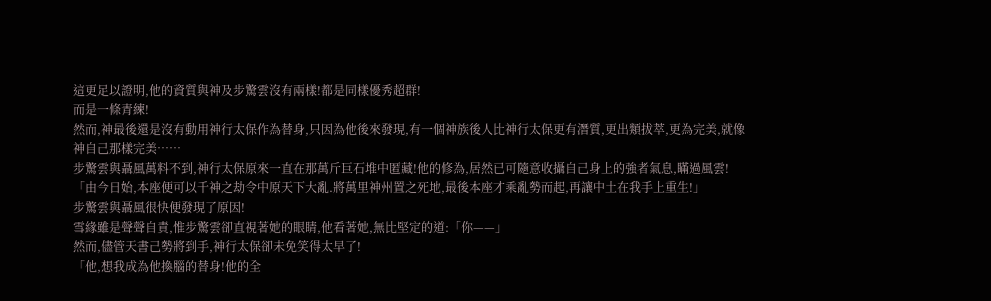這更足以證明,他的資質與神及步驚雲沒有兩樣!都是同樣優秀超群!
而是一條青練!
然而,神最後還是沒有動用神行太保作為替身,只因為他後來發現,有一個神族後人比神行太保更有潛質,更出類拔萃,更為完美,就像神自己那樣完美……
步驚雲與聶風萬料不到,神行太保原來一直在那萬斤巨石堆中匿藏!他的修為,居然已可隨意收攝自己身上的強者氣息,瞞過風雲!
「由今日始,本座便可以千神之劫令中原天下大亂.將萬里神州置之死地,最後本座才乘亂勢而起,再讓中土在我手上重生!」
步驚雲與聶風很快便發現了原因!
雪緣雖是聲聲自責,惟步驚雲卻直視著她的眼睛,他看著她,無比堅定的道:「你——」
然而,儘管天書己勢將到手,神行太保卻未免笑得太早了!
「他,想我成為他換腦的替身!他的全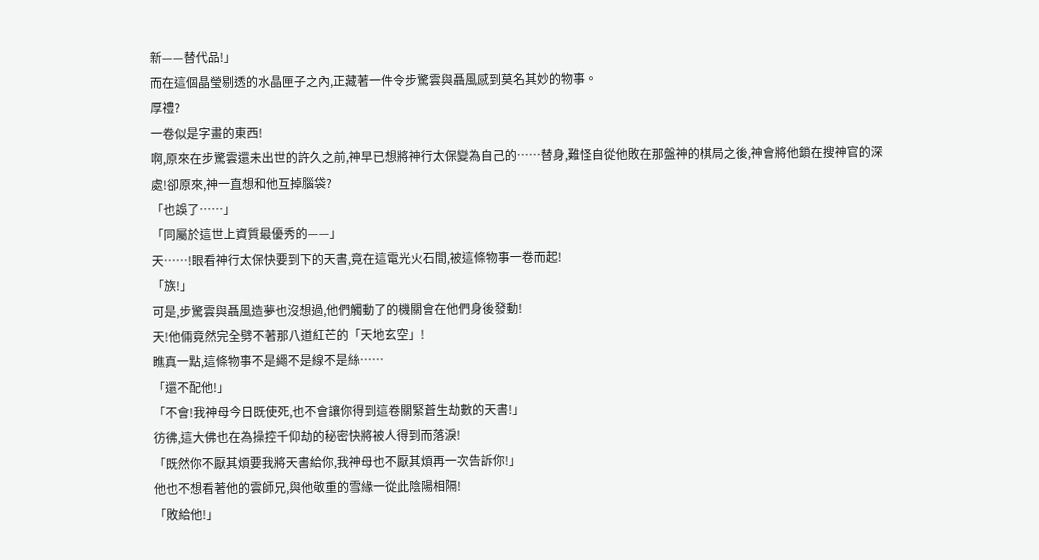新——替代品!」
而在這個晶瑩剔透的水晶匣子之內,正藏著一件令步驚雲與聶風感到莫名其妙的物事。
厚禮?
一卷似是字畫的東西!
啊,原來在步驚雲還未出世的許久之前,神早已想將神行太保變為自己的……替身,難怪自從他敗在那盤神的棋局之後,神會將他鎖在搜神官的深處!卻原來,神一直想和他互掉腦袋?
「也誤了……」
「同屬於這世上資質最優秀的——」
天……!眼看神行太保快要到下的天書,竟在這電光火石間,被這條物事一卷而起!
「族!」
可是,步驚雲與聶風造夢也沒想過,他們觸動了的機關會在他們身後發動!
天!他倆竟然完全劈不著那八道紅芒的「天地玄空」!
瞧真一點,這條物事不是繩不是線不是絲……
「還不配他!」
「不會!我神母今日既使死,也不會讓你得到這卷關緊蒼生劫數的天書!」
彷彿,這大佛也在為操控千仰劫的秘密快將被人得到而落淚!
「既然你不厭其煩要我將天書給你,我神母也不厭其煩再一次告訴你!」
他也不想看著他的雲師兄,與他敬重的雪緣一從此陰陽相隔!
「敗給他!」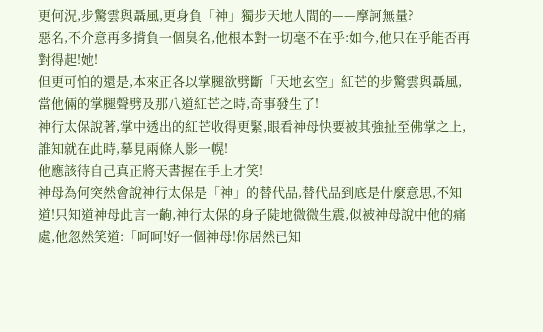更何況,步驚雲與聶風,更身負「神」獨步天地人間的——摩訶無量?
惡名,不介意再多揹負一個臭名,他根本對一切毫不在乎:如今,他只在乎能否再對得起!她!
但更可怕的還是,本來正各以掌腿欲劈斷「天地玄空」紅芒的步驚雲與聶風,當他倆的掌腿聲劈及那八道紅芒之時,奇事發生了!
神行太保說著,掌中透出的紅芒收得更緊,眼看神母快要被其強扯至佛掌之上,誰知就在此時,摹見兩條人影一幌!
他應該待自己真正將天書握在手上才笑!
神母為何突然會說神行太保是「神」的替代品,替代品到底是什麼意思,不知道!只知道神母此言一齣,神行太保的身子陡地微微生震,似被神母說中他的痛處,他忽然笑道:「呵呵!好一個神母!你居然已知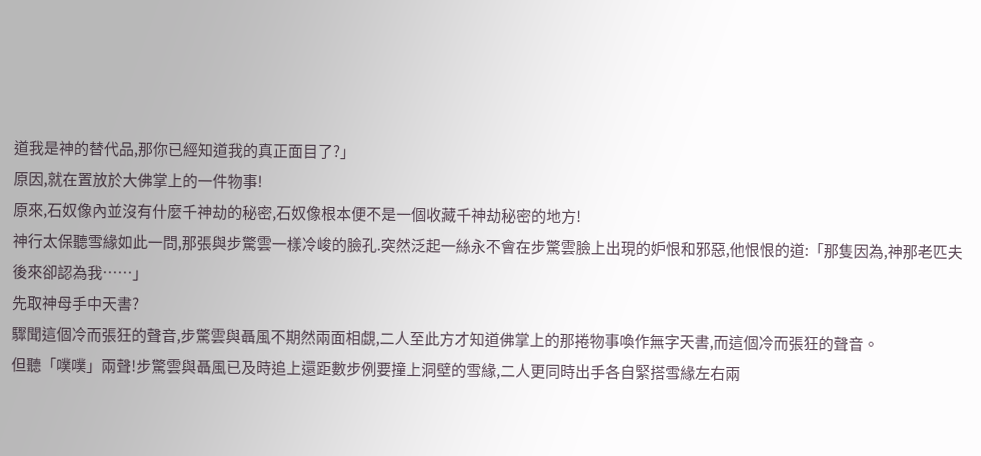道我是神的替代品,那你已經知道我的真正面目了?」
原因,就在置放於大佛掌上的一件物事!
原來,石奴像內並沒有什麼千神劫的秘密,石奴像根本便不是一個收藏千神劫秘密的地方!
神行太保聽雪緣如此一問,那張與步驚雲一樣冷峻的臉孔.突然泛起一絲永不會在步驚雲臉上出現的妒恨和邪惡,他恨恨的道:「那隻因為,神那老匹夫後來卻認為我……」
先取神母手中天書?
驟聞這個冷而張狂的聲音,步驚雲與聶風不期然兩面相覷,二人至此方才知道佛掌上的那捲物事喚作無字天書,而這個冷而張狂的聲音。
但聽「噗噗」兩聲!步驚雲與聶風已及時追上還距數步例要撞上洞壁的雪緣,二人更同時出手各自緊搭雪緣左右兩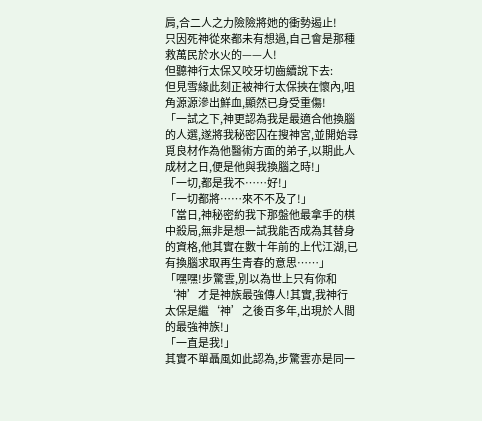肩,合二人之力險險將她的衝勢遏止!
只因死神從來都未有想過,自己會是那種救萬民於水火的——人!
但聽神行太保又咬牙切齒續說下去:
但見雪緣此刻正被神行太保挾在懷內,咀角源源滲出鮮血,顯然已身受重傷!
「一試之下,神更認為我是最適合他換腦的人選,遂將我秘密囚在搜神宮,並開始尋覓良材作為他醫術方面的弟子,以期此人成材之日,便是他與我換腦之時!」
「一切,都是我不……好!」
「一切都將……來不不及了!」
「當日,神秘密約我下那盤他最拿手的棋中殺局,無非是想一試我能否成為其替身的資格,他其實在數十年前的上代江湖,已有換腦求取再生青春的意思……」
「嘿嘿!步驚雲,別以為世上只有你和‘神’才是神族最強傳人!其實,我神行太保是繼‘神’之後百多年,出現於人間的最強神族!」
「一直是我!」
其實不單聶風如此認為,步驚雲亦是同一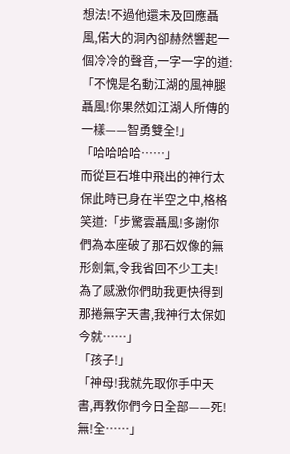想法!不過他還未及回應聶風,偌大的洞內卻赫然響起一個冷冷的聲音,一字一字的道:「不愧是名動江湖的風神腿聶風!你果然如江湖人所傳的一樣——智勇雙全!」
「哈哈哈哈……」
而從巨石堆中飛出的神行太保此時已身在半空之中,格格笑道:「步驚雲聶風!多謝你們為本座破了那石奴像的無形劍氣,令我省回不少工夫!為了感激你們助我更快得到那捲無字天書,我神行太保如今就……」
「孩子!」
「神母!我就先取你手中天書,再教你們今日全部——死!無!全……」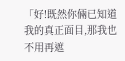「好!既然你倆已知道我的真正面目,那我也不用再遮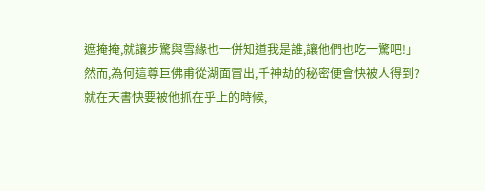遮掩掩,就讓步驚與雪緣也一併知道我是誰,讓他們也吃一驚吧!」
然而,為何這尊巨佛甫從湖面冒出,千神劫的秘密便會快被人得到?
就在天書快要被他抓在乎上的時候,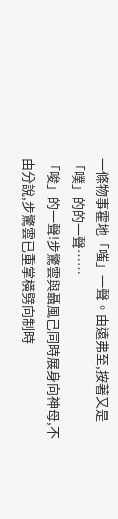一條物事霍地「嗤」一聲。由遠弗至,按著又是「噗」的的一聲……
「唆」的一聲!步驚雲與聶風己同時展身向神母,不由分說,步驚雲已重掌橫劈向制時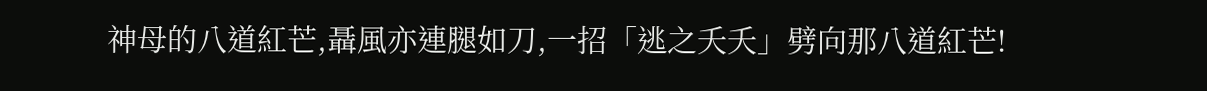神母的八道紅芒,聶風亦連腿如刀,一招「逃之夭夭」劈向那八道紅芒!